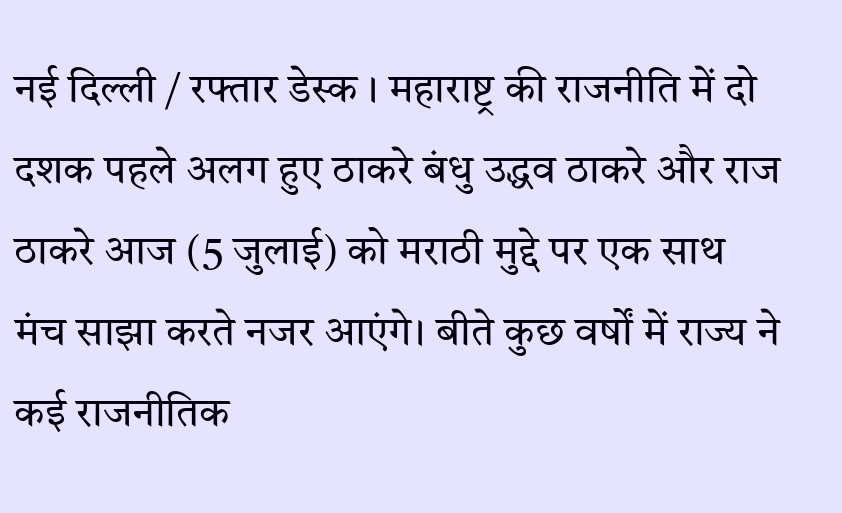नई दिल्ली / रफ्तार डेस्क । महाराष्ट्र की राजनीति में दो दशक पहले अलग हुए ठाकरे बंधु उद्धव ठाकरे और राज ठाकरे आज (5 जुलाई) को मराठी मुद्दे पर एक साथ मंच साझा करते नजर आएंगे। बीते कुछ वर्षों में राज्य ने कई राजनीतिक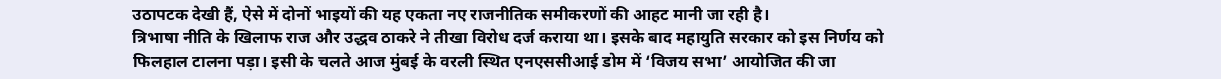उठापटक देखी हैं, ऐसे में दोनों भाइयों की यह एकता नए राजनीतिक समीकरणों की आहट मानी जा रही है।
त्रिभाषा नीति के खिलाफ राज और उद्धव ठाकरे ने तीखा विरोध दर्ज कराया था। इसके बाद महायुति सरकार को इस निर्णय को फिलहाल टालना पड़ा। इसी के चलते आज मुंबई के वरली स्थित एनएससीआई डोम में ‘विजय सभा’ आयोजित की जा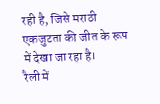रही है, जिसे मराठी एकजुटता की जीत के रूप में देखा जा रहा है।
रैली में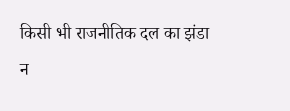किसी भी राजनीतिक दल का झंडा न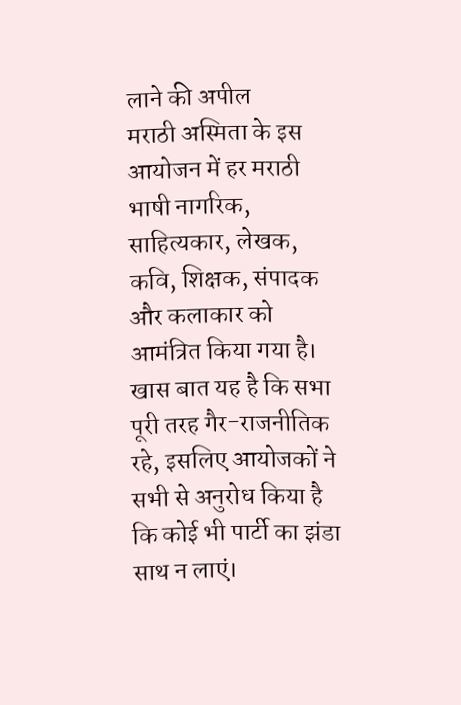लाने की अपील
मराठी अस्मिता के इस आयोजन में हर मराठी भाषी नागरिक, साहित्यकार, लेखक, कवि, शिक्षक, संपादक और कलाकार को आमंत्रित किया गया है। खास बात यह है कि सभा पूरी तरह गैर-राजनीतिक रहे, इसलिए आयोजकों ने सभी से अनुरोध किया है कि कोई भी पार्टी का झंडा साथ न लाएं।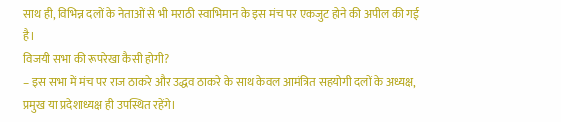साथ ही, विभिन्न दलों के नेताओं से भी मराठी स्वाभिमान के इस मंच पर एकजुट होने की अपील की गई है।
विजयी सभा की रूपरेखा कैसी होगी?
– इस सभा में मंच पर राज ठाकरे और उद्धव ठाकरे के साथ केवल आमंत्रित सहयोगी दलों के अध्यक्ष, प्रमुख या प्रदेशाध्यक्ष ही उपस्थित रहेंगे।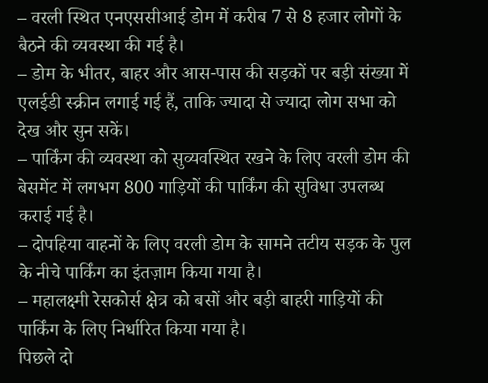– वरली स्थित एनएससीआई डोम में करीब 7 से 8 हजार लोगों के बैठने की व्यवस्था की गई है।
– डोम के भीतर, बाहर और आस-पास की सड़कों पर बड़ी संख्या में एलईडी स्क्रीन लगाई गई हैं, ताकि ज्यादा से ज्यादा लोग सभा को देख और सुन सकें।
– पार्किंग की व्यवस्था को सुव्यवस्थित रखने के लिए वरली डोम की बेसमेंट में लगभग 800 गाड़ियों की पार्किंग की सुविधा उपलब्ध कराई गई है।
– दोपहिया वाहनों के लिए वरली डोम के सामने तटीय सड़क के पुल के नीचे पार्किंग का इंतज़ाम किया गया है।
– महालक्ष्मी रेसकोर्स क्षेत्र को बसों और बड़ी बाहरी गाड़ियों की पार्किंग के लिए निर्धारित किया गया है।
पिछले दो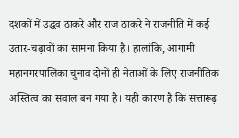दशकों में उद्धव ठाकरे और राज ठाकरे ने राजनीति में कई उतार-चढ़ावों का सामना किया है। हालांकि, आगामी महानगरपालिका चुनाव दोनों ही नेताओं के लिए राजनीतिक अस्तित्व का सवाल बन गया है। यही कारण है कि सत्तारूढ़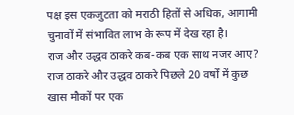पक्ष इस एकजुटता को मराठी हितों से अधिक, आगामी चुनावों में संभावित लाभ के रूप में देख रहा है।
राज और उद्धव ठाकरे कब-कब एक साथ नजर आए?
राज ठाकरे और उद्धव ठाकरे पिछले 20 वर्षों में कुछ खास मौकों पर एक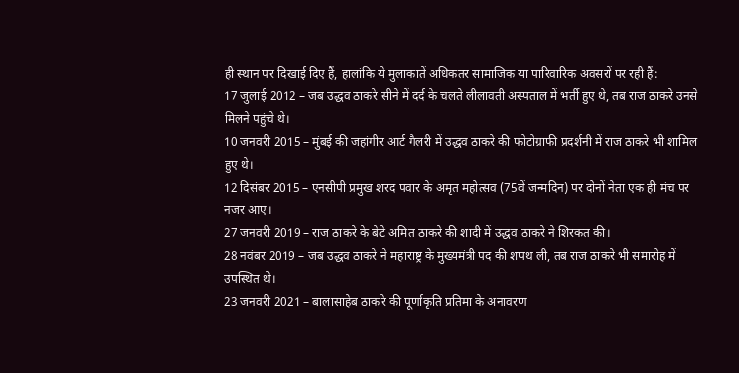ही स्थान पर दिखाई दिए हैं, हालांकि ये मुलाकातें अधिकतर सामाजिक या पारिवारिक अवसरों पर रही हैं:
17 जुलाई 2012 – जब उद्धव ठाकरे सीने में दर्द के चलते लीलावती अस्पताल में भर्ती हुए थे, तब राज ठाकरे उनसे मिलने पहुंचे थे।
10 जनवरी 2015 – मुंबई की जहांगीर आर्ट गैलरी में उद्धव ठाकरे की फोटोग्राफी प्रदर्शनी में राज ठाकरे भी शामिल हुए थे।
12 दिसंबर 2015 – एनसीपी प्रमुख शरद पवार के अमृत महोत्सव (75वें जन्मदिन) पर दोनों नेता एक ही मंच पर नजर आए।
27 जनवरी 2019 – राज ठाकरे के बेटे अमित ठाकरे की शादी में उद्धव ठाकरे ने शिरकत की।
28 नवंबर 2019 – जब उद्धव ठाकरे ने महाराष्ट्र के मुख्यमंत्री पद की शपथ ली, तब राज ठाकरे भी समारोह में उपस्थित थे।
23 जनवरी 2021 – बालासाहेब ठाकरे की पूर्णाकृति प्रतिमा के अनावरण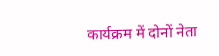कार्यक्रम में दोनों नेता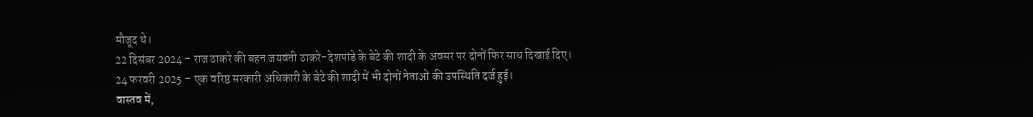मौजूद थे।
22 दिसंबर 2024 – राज ठाकरे की बहन जयवंती ठाकरे-देशपांडे के बेटे की शादी के अवसर पर दोनों फिर साथ दिखाई दिए।
24 फरवरी 2025 – एक वरिष्ठ सरकारी अधिकारी के बेटे की शादी में भी दोनों नेताओं की उपस्थिति दर्ज हुई।
वास्तव में,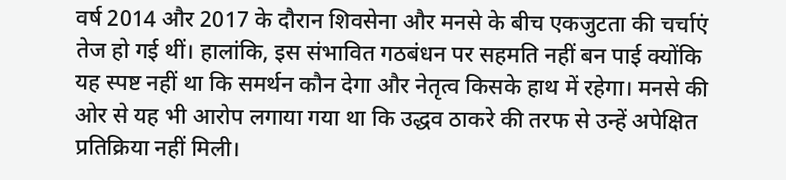वर्ष 2014 और 2017 के दौरान शिवसेना और मनसे के बीच एकजुटता की चर्चाएं तेज हो गई थीं। हालांकि, इस संभावित गठबंधन पर सहमति नहीं बन पाई क्योंकि यह स्पष्ट नहीं था कि समर्थन कौन देगा और नेतृत्व किसके हाथ में रहेगा। मनसे की ओर से यह भी आरोप लगाया गया था कि उद्धव ठाकरे की तरफ से उन्हें अपेक्षित प्रतिक्रिया नहीं मिली।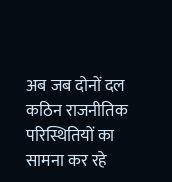अब जब दोनों दल कठिन राजनीतिक परिस्थितियों का सामना कर रहे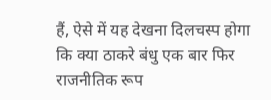हैं, ऐसे में यह देखना दिलचस्प होगा कि क्या ठाकरे बंधु एक बार फिर राजनीतिक रूप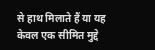से हाथ मिलाते हैं या यह केवल एक सीमित मुद्दे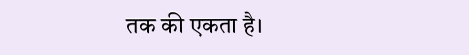तक की एकता है।